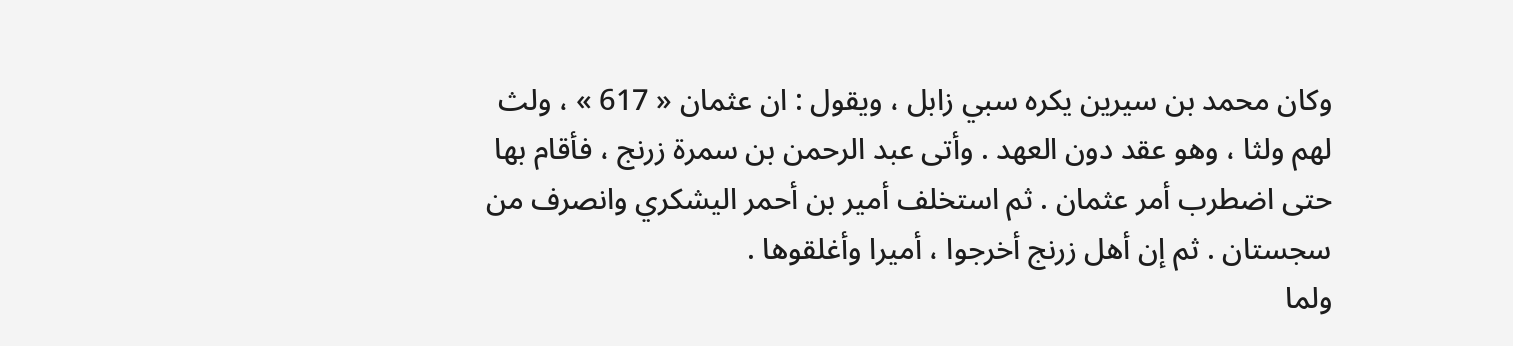وكان محمد بن سيرين يكره سبي زابل ، ويقول : ان عثمان « 617 » ، ولث لهم ولثا ، وهو عقد دون العهد . وأتى عبد الرحمن بن سمرة زرنج ، فأقام بها حتى اضطرب أمر عثمان . ثم استخلف أمير بن أحمر اليشكري وانصرف من سجستان . ثم إن أهل زرنج أخرجوا ، أميرا وأغلقوها .
ولما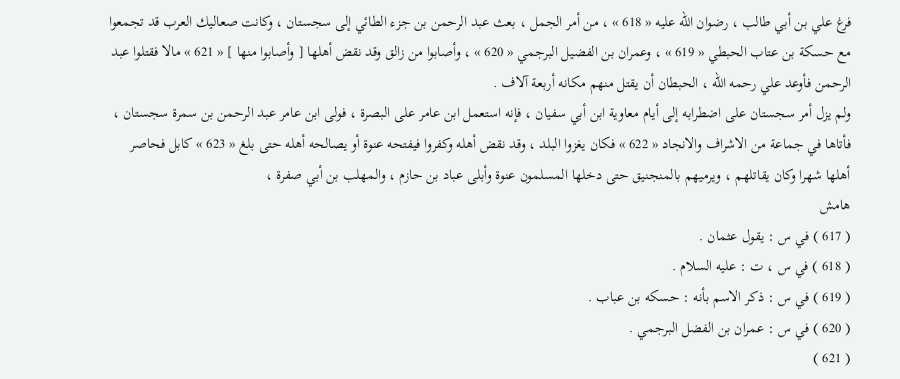فرغ علي بن أبي طالب ، رضوان اللّه عليه « 618 » ، من أمر الجمل ، بعث عبد الرحمن بن جزء الطائي إلى سجستان ، وكانت صعاليك العرب قد تجمعوا مع حسكة بن عتاب الحبطي « 619 » ، وعمران بن الفضيل البرجمي « 620 » ، وأصابوا من زالق وقد نقض أهلها [ وأصابوا منها ] « 621 » مالا فقتلوا عبد الرحمن فأوعد علي رحمه اللّه ، الحبطان أن يقتل منهم مكانه أربعة آلاف .
ولم يزل أمر سجستان على اضطرابه إلى أيام معاوية ابن أبي سفيان ، فإنه استعمل ابن عامر على البصرة ، فولى ابن عامر عبد الرحمن بن سمرة سجستان ، فأتاها في جماعة من الاشراف والانجاد « 622 » فكان يغزوا البلد ، وقد نقض أهله وكفروا فيفتحه عنوة أو يصالحه أهله حتى بلغ « 623 » كابل فحاصر أهلها شهرا وكان يقاتلهم ، ويرميهم بالمنجنيق حتى دخلها المسلمون عنوة وأبلى عباد بن حازم ، والمهلب بن أبي صفرة ،
هامش
( 617 ) في س : يقول عثمان .
( 618 ) في س ، ت : عليه السلام .
( 619 ) في س : ذكر الاسم بأنه : حسكه بن عباب .
( 620 ) في س : عمران بن الفضل البرجمي .
( 621 )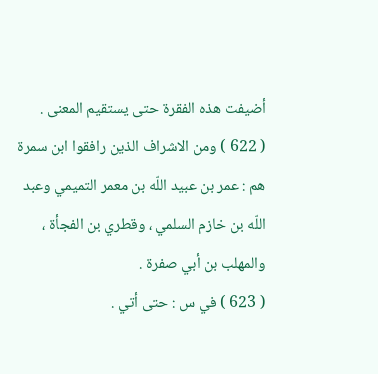أضيفت هذه الفقرة حتى يستقيم المعنى .
( 622 ) ومن الاشراف الذين رافقوا ابن سمرة هم : عمر بن عبيد اللّه بن معمر التميمي وعبد اللّه بن خازم السلمي ، وقطري بن الفجأة ، والمهلب بن أبي صفرة .
( 623 ) في س : حتى أتي .